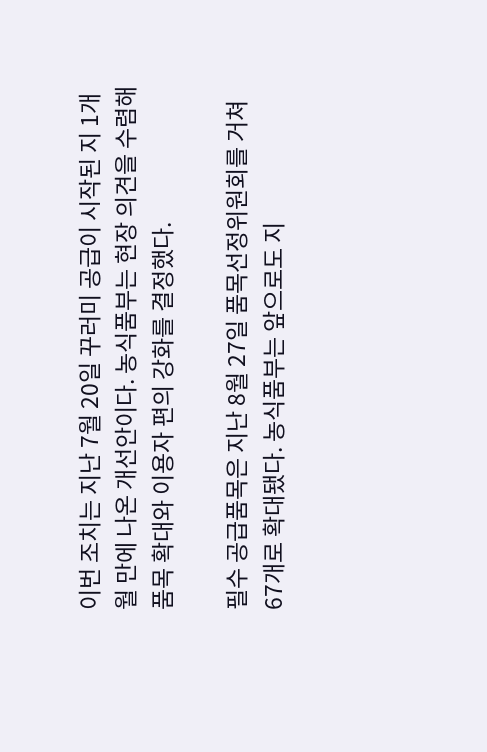이번 조치는 지난 7월 20일 꾸러미 공급이 시작된 지 1개월 만에 나온 개선안이다. 농식품부는 현장 의견을 수렴해 품목 확대와 이용자 편의 강화를 결정했다.

필수 공급품목은 지난 8월 27일 품목선정위원회를 거쳐 67개로 확대됐다. 농식품부는 앞으로도 지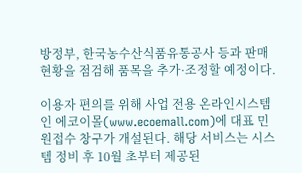방정부, 한국농수산식품유통공사 등과 판매현황을 점검해 품목을 추가·조정할 예정이다.

이용자 편의를 위해 사업 전용 온라인시스템인 에코이몰(www.ecoemall.com)에 대표 민원접수 창구가 개설된다. 해당 서비스는 시스템 정비 후 10월 초부터 제공된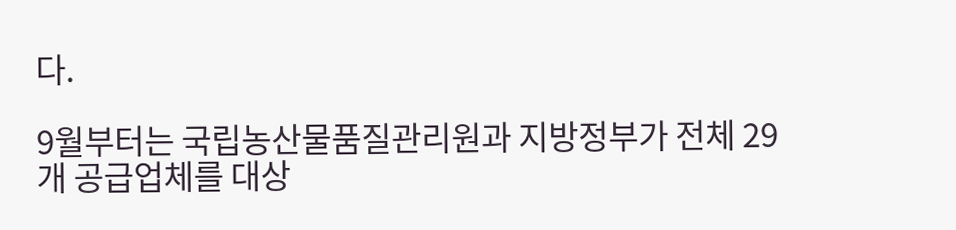다.

9월부터는 국립농산물품질관리원과 지방정부가 전체 29개 공급업체를 대상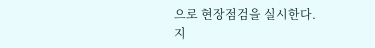으로 현장점검을 실시한다. 지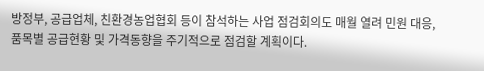방정부, 공급업체, 친환경농업협회 등이 참석하는 사업 점검회의도 매월 열려 민원 대응, 품목별 공급현황 및 가격동향을 주기적으로 점검할 계획이다.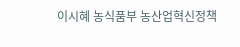이시혜 농식품부 농산업혁신정책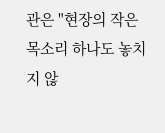관은 "현장의 작은 목소리 하나도 놓치지 않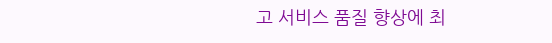고 서비스 품질 향상에 최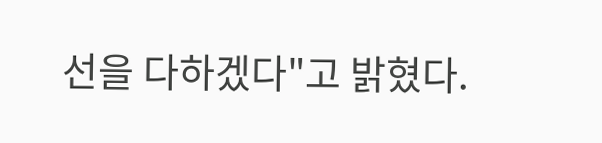선을 다하겠다"고 밝혔다.